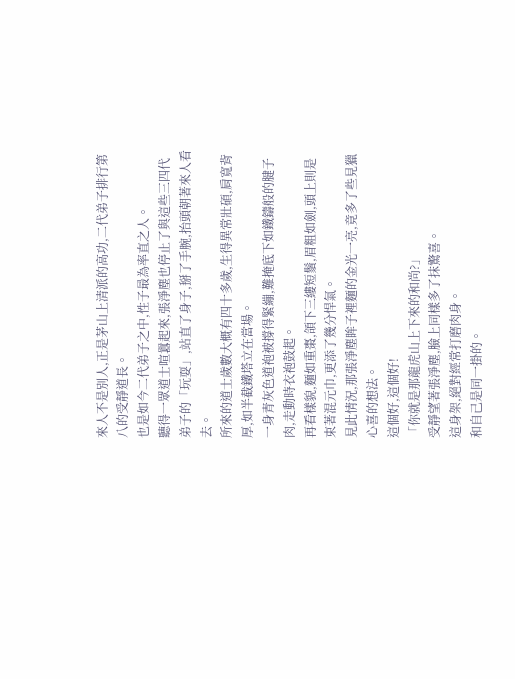來人不是別人,正是茅山上清派的高功,二代弟子排行第八的受靜道長。
也是如今二代弟子之中,性子最為率直之人。
聽得一眾道士喧囂起來,張淨塵也停止了與這些三四代弟子的「玩耍」,站直了身子,掰了手腕,抬頭朝著來人看去。
所來的道士歲數大概有四十多歲,生得異常壯碩,肩寬背厚,如半截鐵塔立在當場。
一身青灰色道袍被撐得緊繃,難掩底下如鐵鑄般的腱子肉,走動時衣袍鼓起。
再看樣貌,麵如重棗,頜下三縷短鬚,眉粗如劍,頭上則是束著混元巾,更添了幾分悍氣。
見此情況,那張淨塵眸子裡麵的金光一亮,竟多了些見獵心喜的想法。
這個好,這個好!
「你就是那龍虎山上下來的和尚?」
受靜望著張淨塵,臉上同樣多了抹驚喜。
這身架,絕對經常打磨肉身。
和自己是同一掛的。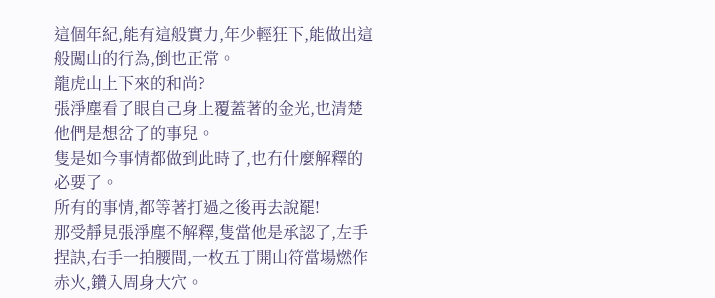這個年紀,能有這般實力,年少輕狂下,能做出這般闖山的行為,倒也正常。
龍虎山上下來的和尚?
張淨塵看了眼自己身上覆蓋著的金光,也清楚他們是想岔了的事兒。
隻是如今事情都做到此時了,也冇什麼解釋的必要了。
所有的事情,都等著打過之後再去說罷!
那受靜見張淨塵不解釋,隻當他是承認了,左手捏訣,右手一拍腰間,一枚五丁開山符當場燃作赤火,鑽入周身大穴。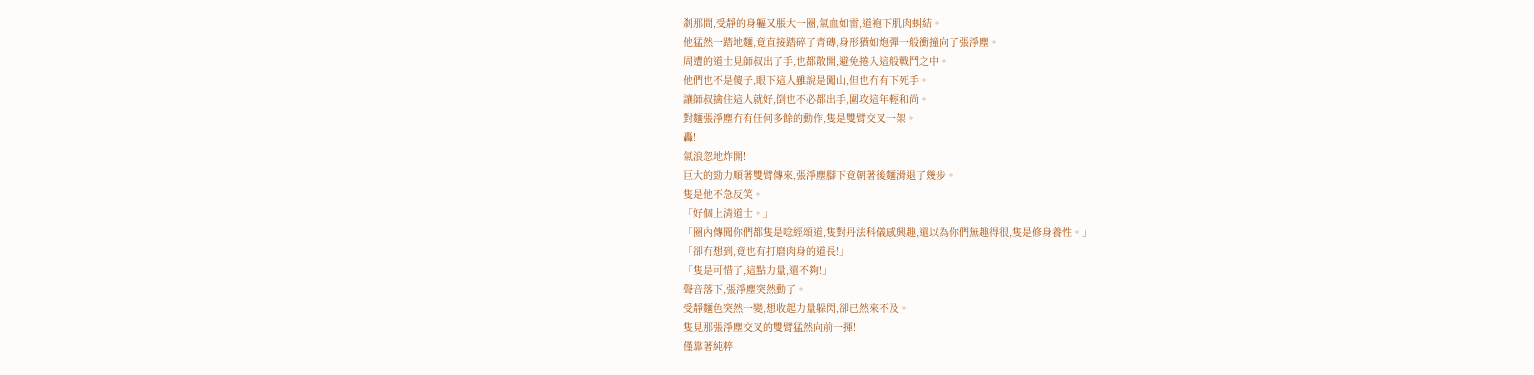剎那間,受靜的身軀又脹大一圈,氣血如雷,道袍下肌肉虯結。
他猛然一踏地麵,竟直接踏碎了青磚,身形猶如炮彈一般衝撞向了張淨塵。
周遭的道士見師叔出了手,也都散開,避免捲入這般戰鬥之中。
他們也不是傻子,眼下這人雖說是闖山,但也冇有下死手。
讓師叔擒住這人就好,倒也不必都出手,圍攻這年輕和尚。
對麵張淨塵冇有任何多餘的動作,隻是雙臂交叉一架。
轟!
氣浪忽地炸開!
巨大的勁力順著雙臂傳來,張淨塵腳下竟朝著後麵滑退了幾步。
隻是他不急反笑。
「好個上清道士。」
「圈內傳聞你們都隻是唸經頌道,隻對丹法科儀感興趣,還以為你們無趣得很,隻是修身養性。」
「卻冇想到,竟也有打磨肉身的道長!」
「隻是可惜了,這點力量,還不夠!」
聲音落下,張淨塵突然動了。
受靜麵色突然一變,想收起力量躲閃,卻已然來不及。
隻見那張淨塵交叉的雙臂猛然向前一揮!
僅靠著純粹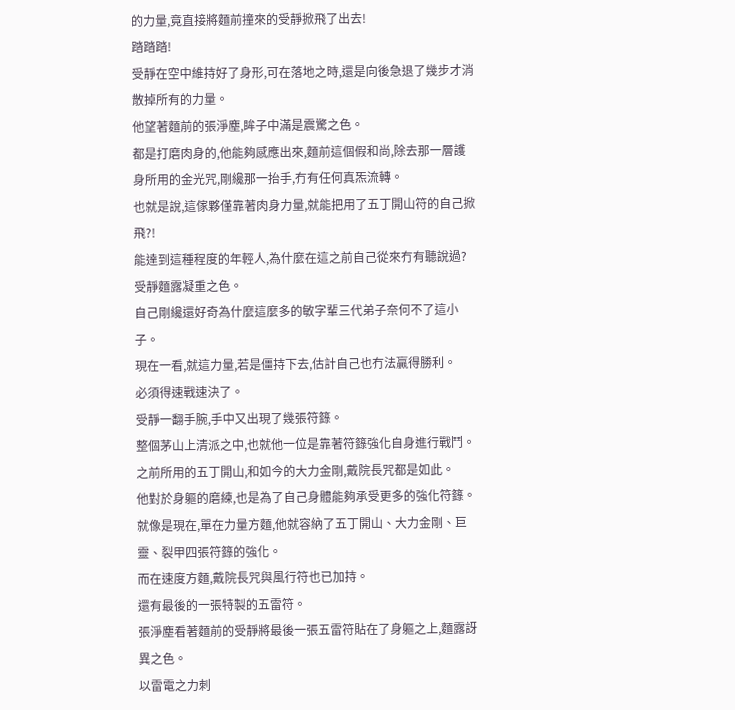的力量,竟直接將麵前撞來的受靜掀飛了出去!
踏踏踏!
受靜在空中維持好了身形,可在落地之時,還是向後急退了幾步才消散掉所有的力量。
他望著麵前的張淨塵,眸子中滿是震驚之色。
都是打磨肉身的,他能夠感應出來,麵前這個假和尚,除去那一層護身所用的金光咒,剛纔那一抬手,冇有任何真炁流轉。
也就是說,這傢夥僅靠著肉身力量,就能把用了五丁開山符的自己掀飛?!
能達到這種程度的年輕人,為什麼在這之前自己從來冇有聽說過?
受靜麵露凝重之色。
自己剛纔還好奇為什麼這麼多的敏字輩三代弟子奈何不了這小子。
現在一看,就這力量,若是僵持下去,估計自己也冇法贏得勝利。
必須得速戰速決了。
受靜一翻手腕,手中又出現了幾張符籙。
整個茅山上清派之中,也就他一位是靠著符籙強化自身進行戰鬥。
之前所用的五丁開山,和如今的大力金剛,戴院長咒都是如此。
他對於身軀的磨練,也是為了自己身體能夠承受更多的強化符籙。
就像是現在,單在力量方麵,他就容納了五丁開山、大力金剛、巨靈、裂甲四張符籙的強化。
而在速度方麵,戴院長咒與風行符也已加持。
還有最後的一張特製的五雷符。
張淨塵看著麵前的受靜將最後一張五雷符貼在了身軀之上,麵露訝異之色。
以雷電之力刺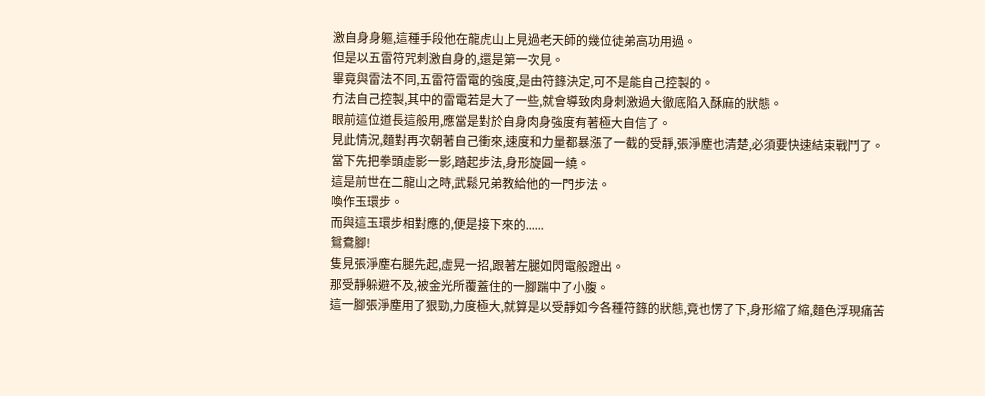激自身身軀,這種手段他在龍虎山上見過老天師的幾位徒弟高功用過。
但是以五雷符咒刺激自身的,還是第一次見。
畢竟與雷法不同,五雷符雷電的強度,是由符籙決定,可不是能自己控製的。
冇法自己控製,其中的雷電若是大了一些,就會導致肉身刺激過大徹底陷入酥麻的狀態。
眼前這位道長這般用,應當是對於自身肉身強度有著極大自信了。
見此情況,麵對再次朝著自己衝來,速度和力量都暴漲了一截的受靜,張淨塵也清楚,必須要快速結束戰鬥了。
當下先把拳頭虛影一影,踏起步法,身形旋圓一繞。
這是前世在二龍山之時,武鬆兄弟教給他的一門步法。
喚作玉環步。
而與這玉環步相對應的,便是接下來的......
鴛鴦腳!
隻見張淨塵右腿先起,虛晃一招,跟著左腿如閃電般蹬出。
那受靜躲避不及,被金光所覆蓋住的一腳踹中了小腹。
這一腳張淨塵用了狠勁,力度極大,就算是以受靜如今各種符籙的狀態,竟也愣了下,身形縮了縮,麵色浮現痛苦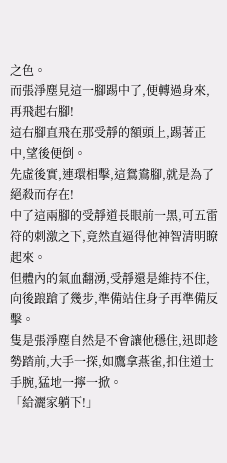之色。
而張淨塵見這一腳踢中了,便轉過身來,再飛起右腳!
這右腳直飛在那受靜的額頭上,踢著正中,望後便倒。
先虛後實,連環相擊,這鴛鴦腳,就是為了絕殺而存在!
中了這兩腳的受靜道長眼前一黑,可五雷符的刺激之下,竟然直逼得他神智清明瞭起來。
但體內的氣血翻湧,受靜還是維持不住,向後踉蹌了幾步,準備站住身子再準備反擊。
隻是張淨塵自然是不會讓他穩住,迅即趁勢踏前,大手一探,如鷹拿燕雀,扣住道士手腕,猛地一擰一掀。
「給灑家躺下!」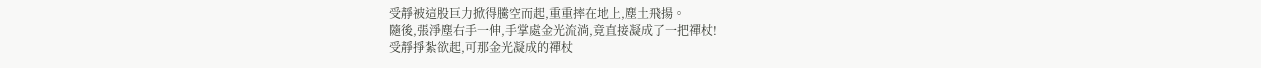受靜被這股巨力掀得騰空而起,重重摔在地上,塵土飛揚。
隨後,張淨塵右手一伸,手掌處金光流淌,竟直接凝成了一把禪杖!
受靜掙紮欲起,可那金光凝成的禪杖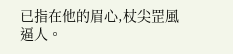已指在他的眉心,杖尖罡風逼人。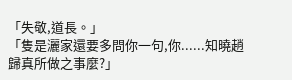「失敬,道長。」
「隻是灑家還要多問你一句,你......知曉趙歸真所做之事麼?」